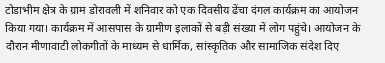टोडाभीम क्षेत्र के ग्राम डोरावली में शनिवार को एक दिवसीय ढेंचा दंगल कार्यक्रम का आयोजन किया गया। कार्यक्रम में आसपास के ग्रामीण इलाकों से बड़ी संख्या में लोग पहुंचे। आयोजन के दौरान मीणावाटी लोकगीतों के माध्यम से धार्मिक, सांस्कृतिक और सामाजिक संदेश दिए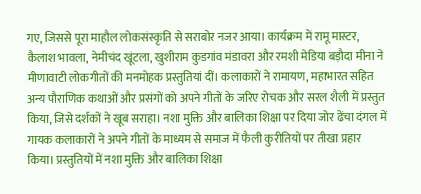गए, जिससे पूरा माहौल लोकसंस्कृति से सराबोर नजर आया। कार्यक्रम में रामू मास्टर, कैलाश भावला, नेमीचंद खूंटला, खुशीराम कुडगांव मंडावरा और रमशी मेडिया बड़ौदा मीना ने मीणावाटी लोकगीतों की मनमोहक प्रस्तुतियां दीं। कलाकारों ने रामायण, महाभारत सहित अन्य पौराणिक कथाओं और प्रसंगों को अपने गीतों के जरिए रोचक और सरल शैली में प्रस्तुत किया, जिसे दर्शकों ने खूब सराहा। नशा मुक्ति और बालिका शिक्षा पर दिया जोर ढेंचा दंगल में गायक कलाकारों ने अपने गीतों के माध्यम से समाज में फैली कुरीतियों पर तीखा प्रहार किया। प्रस्तुतियों में नशा मुक्ति और बालिका शिक्षा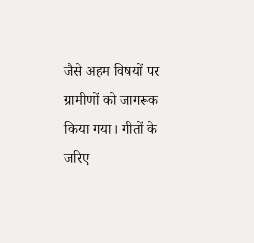जैसे अहम विषयों पर ग्रामीणों को जागरूक किया गया। गीतों के जरिए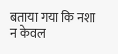बताया गया कि नशा न केवल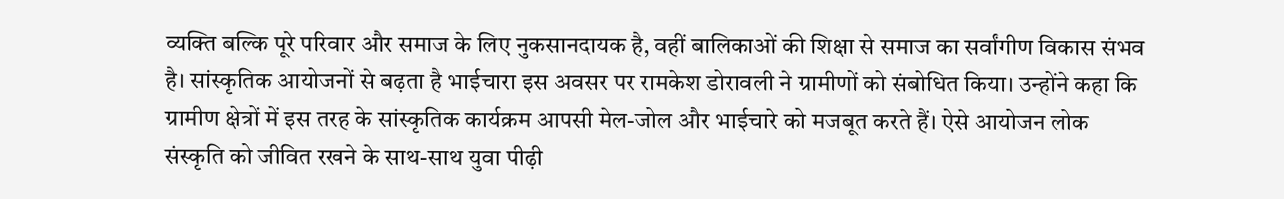व्यक्ति बल्कि पूरे परिवार और समाज के लिए नुकसानदायक है, वहीं बालिकाओं की शिक्षा से समाज का सर्वांगीण विकास संभव है। सांस्कृतिक आयोजनों से बढ़ता है भाईचारा इस अवसर पर रामकेश डोरावली ने ग्रामीणों को संबोधित किया। उन्होंने कहा कि ग्रामीण क्षेत्रों में इस तरह के सांस्कृतिक कार्यक्रम आपसी मेल-जोल और भाईचारे को मजबूत करते हैं। ऐसे आयोजन लोक संस्कृति को जीवित रखने के साथ-साथ युवा पीढ़ी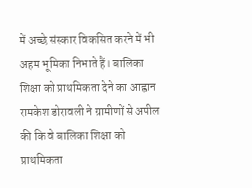में अच्छे संस्कार विकसित करने में भी अहम भूमिका निभाते हैं। बालिका शिक्षा को प्राथमिकता देने का आह्वान रामकेश डोरावली ने ग्रामीणों से अपील की कि वे बालिका शिक्षा को प्राथमिकता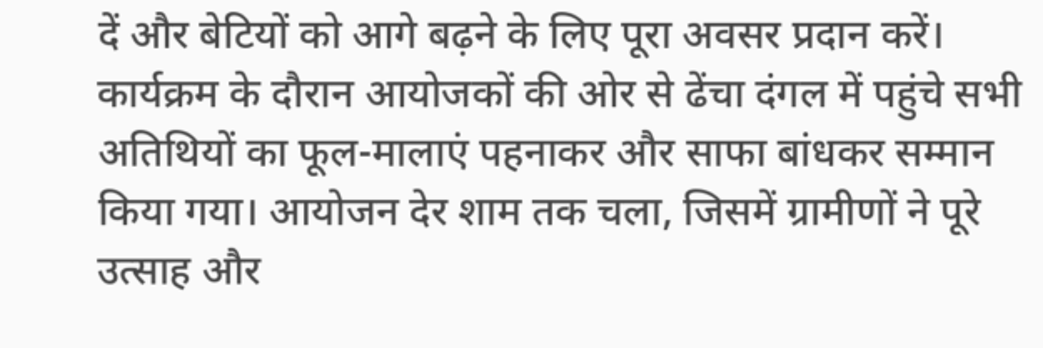दें और बेटियों को आगे बढ़ने के लिए पूरा अवसर प्रदान करें। कार्यक्रम के दौरान आयोजकों की ओर से ढेंचा दंगल में पहुंचे सभी अतिथियों का फूल-मालाएं पहनाकर और साफा बांधकर सम्मान किया गया। आयोजन देर शाम तक चला, जिसमें ग्रामीणों ने पूरे उत्साह और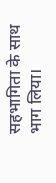सहभागिता के साथ भाग लिया।